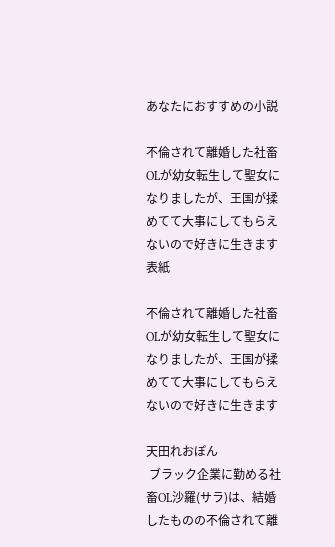あなたにおすすめの小説

不倫されて離婚した社畜OLが幼女転生して聖女になりましたが、王国が揉めてて大事にしてもらえないので好きに生きます 表紙

不倫されて離婚した社畜OLが幼女転生して聖女になりましたが、王国が揉めてて大事にしてもらえないので好きに生きます

天田れおぽん
 ブラック企業に勤める社畜OL沙羅(サラ)は、結婚したものの不倫されて離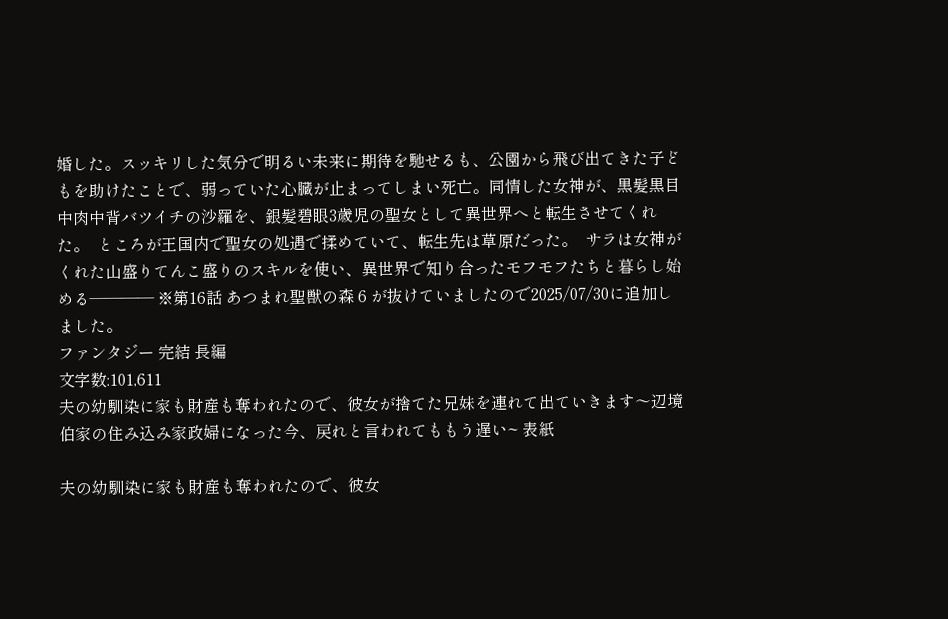婚した。スッキリした気分で明るい未来に期待を馳せるも、公園から飛び出てきた子どもを助けたことで、弱っていた心臓が止まってしまい死亡。同情した女神が、黒髪黒目中肉中背バツイチの沙羅を、銀髪碧眼3歳児の聖女として異世界へと転生させてくれた。  ところが王国内で聖女の処遇で揉めていて、転生先は草原だった。  サラは女神がくれた山盛りてんこ盛りのスキルを使い、異世界で知り合ったモフモフたちと暮らし始める―――― ※第16話 あつまれ聖獣の森 6 が抜けていましたので2025/07/30に追加しました。
ファンタジー 完結 長編
文字数:101,611
夫の幼馴染に家も財産も奪われたので、彼女が捨てた兄妹を連れて出ていきます〜辺境伯家の住み込み家政婦になった今、戻れと言われてももう遅い~ 表紙

夫の幼馴染に家も財産も奪われたので、彼女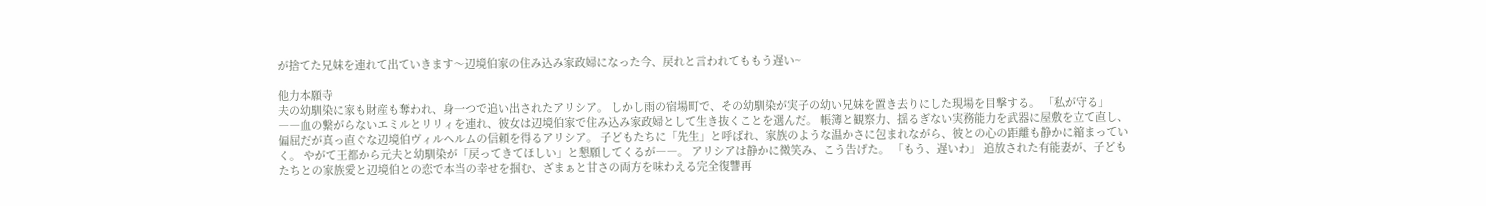が捨てた兄妹を連れて出ていきます〜辺境伯家の住み込み家政婦になった今、戻れと言われてももう遅い~

他力本願寺
夫の幼馴染に家も財産も奪われ、身一つで追い出されたアリシア。 しかし雨の宿場町で、その幼馴染が実子の幼い兄妹を置き去りにした現場を目撃する。 「私が守る」――血の繋がらないエミルとリリィを連れ、彼女は辺境伯家で住み込み家政婦として生き抜くことを選んだ。 帳簿と観察力、揺るぎない実務能力を武器に屋敷を立て直し、偏屈だが真っ直ぐな辺境伯ヴィルヘルムの信頼を得るアリシア。 子どもたちに「先生」と呼ばれ、家族のような温かさに包まれながら、彼との心の距離も静かに縮まっていく。 やがて王都から元夫と幼馴染が「戻ってきてほしい」と懇願してくるが――。 アリシアは静かに微笑み、こう告げた。 「もう、遅いわ」 追放された有能妻が、子どもたちとの家族愛と辺境伯との恋で本当の幸せを掴む、ざまぁと甘さの両方を味わえる完全復讐再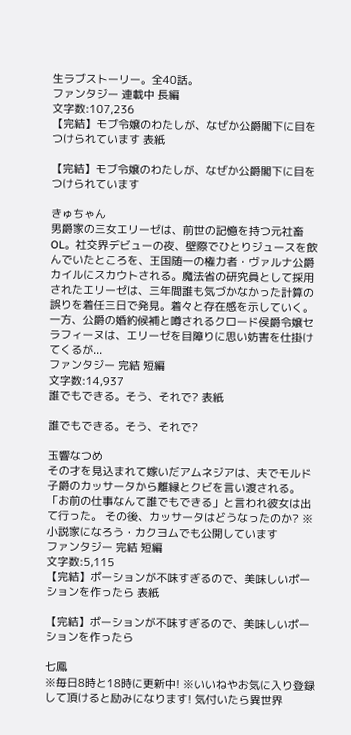生ラブストーリー。全40話。
ファンタジー 連載中 長編
文字数:107,236
【完結】モブ令嬢のわたしが、なぜか公爵閣下に目をつけられています 表紙

【完結】モブ令嬢のわたしが、なぜか公爵閣下に目をつけられています

きゅちゃん
男爵家の三女エリーゼは、前世の記憶を持つ元社畜OL。社交界デビューの夜、壁際でひとりジュースを飲んでいたところを、王国随一の権力者・ヴァルナ公爵カイルにスカウトされる。魔法省の研究員として採用されたエリーゼは、三年間誰も気づかなかった計算の誤りを着任三日で発見。着々と存在感を示していく。一方、公爵の婚約候補と噂されるクロード侯爵令嬢セラフィーヌは、エリーゼを目障りに思い妨害を仕掛けてくるが...
ファンタジー 完結 短編
文字数:14,937
誰でもできる。そう、それで? 表紙

誰でもできる。そう、それで?

玉響なつめ
その才を見込まれて嫁いだアムネジアは、夫でモルド子爵のカッサータから離縁とクビを言い渡される。 「お前の仕事なんて誰でもできる」と言われ彼女は出て行った。 その後、カッサータはどうなったのか? ※小説家になろう・カクヨムでも公開しています
ファンタジー 完結 短編
文字数:5,115
【完結】ポーションが不味すぎるので、美味しいポーションを作ったら 表紙

【完結】ポーションが不味すぎるので、美味しいポーションを作ったら

七鳳
※毎日8時と18時に更新中! ※いいねやお気に入り登録して頂けると励みになります! 気付いたら異世界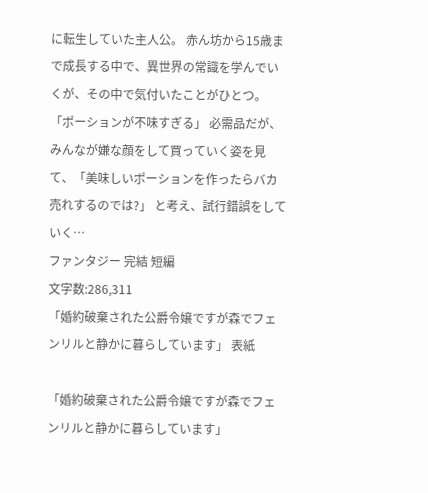に転生していた主人公。 赤ん坊から15歳まで成長する中で、異世界の常識を学んでいくが、その中で気付いたことがひとつ。 「ポーションが不味すぎる」 必需品だが、みんなが嫌な顔をして買っていく姿を見て、「美味しいポーションを作ったらバカ売れするのでは?」 と考え、試行錯誤をしていく…
ファンタジー 完結 短編
文字数:286,311
「婚約破棄された公爵令嬢ですが森でフェンリルと静かに暮らしています」 表紙

「婚約破棄された公爵令嬢ですが森でフェンリルと静かに暮らしています」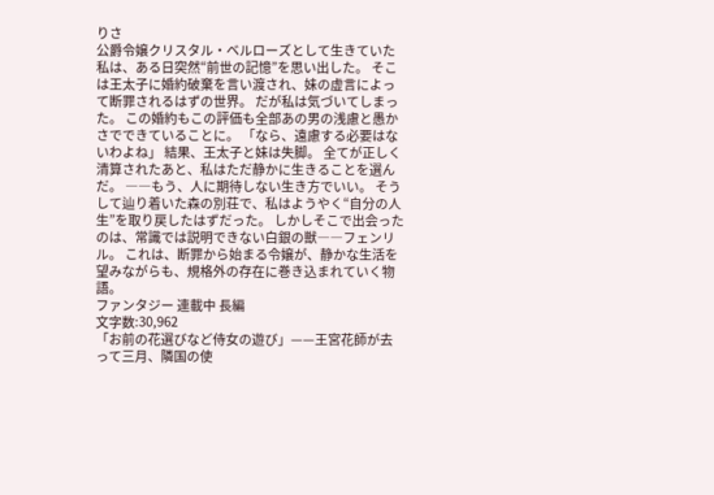りさ
公爵令嬢クリスタル・ベルローズとして生きていた私は、ある日突然“前世の記憶”を思い出した。 そこは王太子に婚約破棄を言い渡され、妹の虚言によって断罪されるはずの世界。 だが私は気づいてしまった。 この婚約もこの評価も全部あの男の浅慮と愚かさでできていることに。 「なら、遠慮する必要はないわよね」 結果、王太子と妹は失脚。 全てが正しく清算されたあと、私はただ静かに生きることを選んだ。 ――もう、人に期待しない生き方でいい。 そうして辿り着いた森の別荘で、私はようやく“自分の人生”を取り戻したはずだった。 しかしそこで出会ったのは、常識では説明できない白銀の獣――フェンリル。 これは、断罪から始まる令嬢が、静かな生活を望みながらも、規格外の存在に巻き込まれていく物語。
ファンタジー 連載中 長編
文字数:30,962
「お前の花選びなど侍女の遊び」——王宮花師が去って三月、隣国の使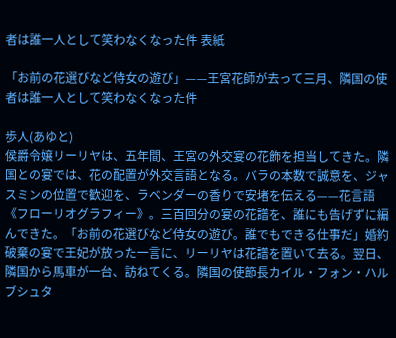者は誰一人として笑わなくなった件 表紙

「お前の花選びなど侍女の遊び」——王宮花師が去って三月、隣国の使者は誰一人として笑わなくなった件

歩人(あゆと)
侯爵令嬢リーリヤは、五年間、王宮の外交宴の花飾を担当してきた。隣国との宴では、花の配置が外交言語となる。バラの本数で誠意を、ジャスミンの位置で歓迎を、ラベンダーの香りで安堵を伝える——花言語《フローリオグラフィー》。三百回分の宴の花譜を、誰にも告げずに編んできた。「お前の花選びなど侍女の遊び。誰でもできる仕事だ」婚約破棄の宴で王妃が放った一言に、リーリヤは花譜を置いて去る。翌日、隣国から馬車が一台、訪ねてくる。隣国の使節長カイル・フォン・ハルブシュタ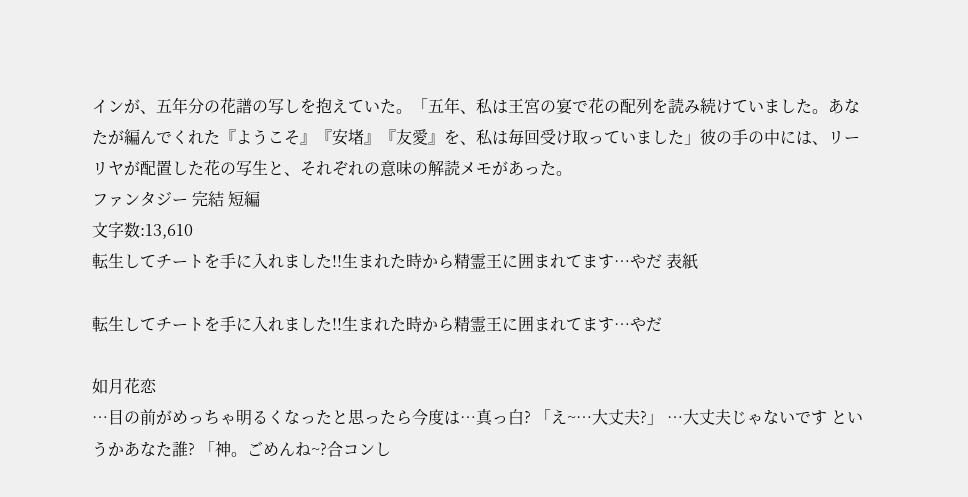インが、五年分の花譜の写しを抱えていた。「五年、私は王宮の宴で花の配列を読み続けていました。あなたが編んでくれた『ようこそ』『安堵』『友愛』を、私は毎回受け取っていました」彼の手の中には、リーリヤが配置した花の写生と、それぞれの意味の解読メモがあった。
ファンタジー 完結 短編
文字数:13,610
転生してチートを手に入れました!!生まれた時から精霊王に囲まれてます…やだ 表紙

転生してチートを手に入れました!!生まれた時から精霊王に囲まれてます…やだ

如月花恋
…目の前がめっちゃ明るくなったと思ったら今度は…真っ白? 「え~…大丈夫?」 …大丈夫じゃないです というかあなた誰? 「神。ごめんね~?合コンし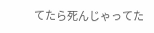てたら死んじゃってた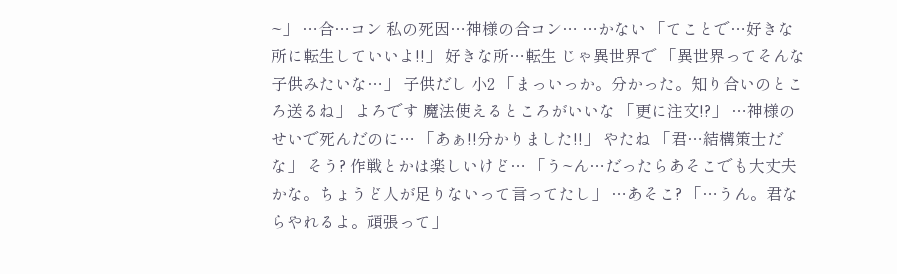~」 …合…コン 私の死因…神様の合コン… …かない 「てことで…好きな所に転生していいよ!!」 好きな所…転生 じゃ異世界で 「異世界ってそんな子供みたいな…」 子供だし 小2 「まっいっか。分かった。知り合いのところ送るね」 よろです 魔法使えるところがいいな 「更に注文!?」 …神様のせいで死んだのに… 「あぁ!!分かりました!!」 やたね 「君…結構策士だな」 そう? 作戦とかは楽しいけど… 「う~ん…だったらあそこでも大丈夫かな。ちょうど人が足りないって言ってたし」 …あそこ? 「…うん。君ならやれるよ。頑張って」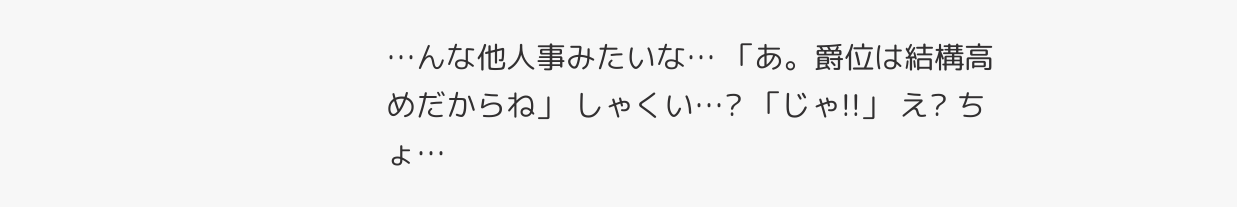…んな他人事みたいな… 「あ。爵位は結構高めだからね」 しゃくい…? 「じゃ!!」 え? ちょ…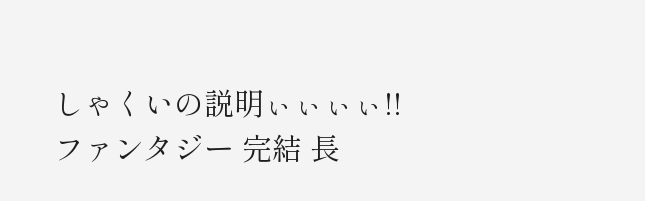しゃくいの説明ぃぃぃぃ!!
ファンタジー 完結 長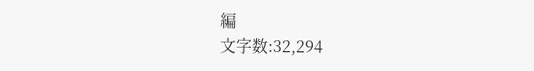編
文字数:32,294